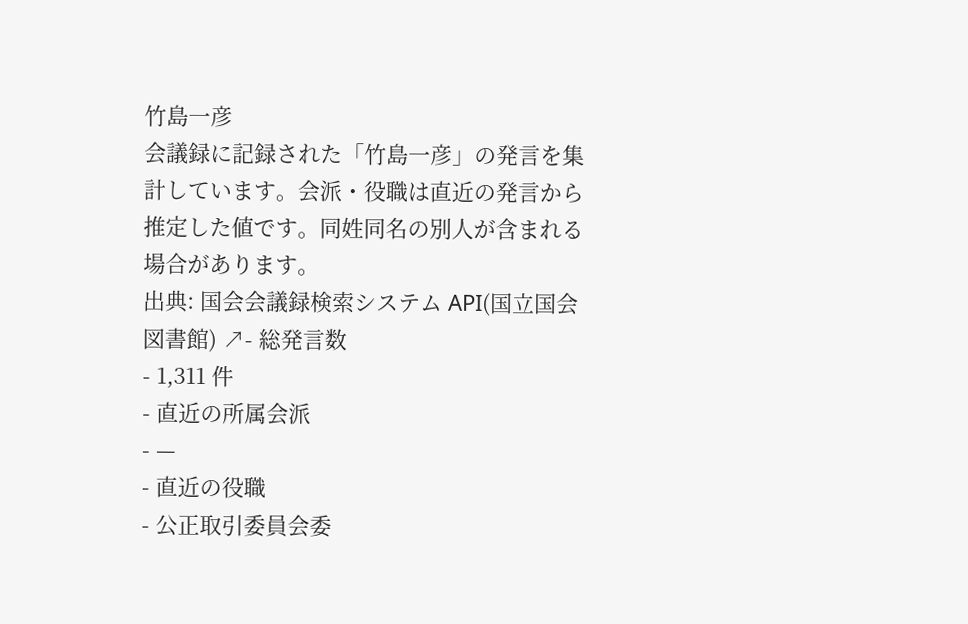竹島一彦
会議録に記録された「竹島一彦」の発言を集計しています。会派・役職は直近の発言から推定した値です。同姓同名の別人が含まれる場合があります。
出典: 国会会議録検索システム API(国立国会図書館) ↗- 総発言数
- 1,311 件
- 直近の所属会派
- —
- 直近の役職
- 公正取引委員会委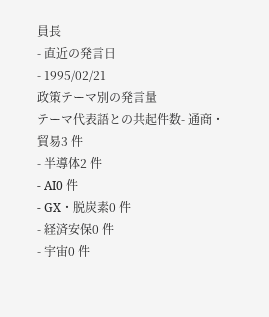員長
- 直近の発言日
- 1995/02/21
政策テーマ別の発言量
テーマ代表語との共起件数- 通商・貿易3 件
- 半導体2 件
- AI0 件
- GX・脱炭素0 件
- 経済安保0 件
- 宇宙0 件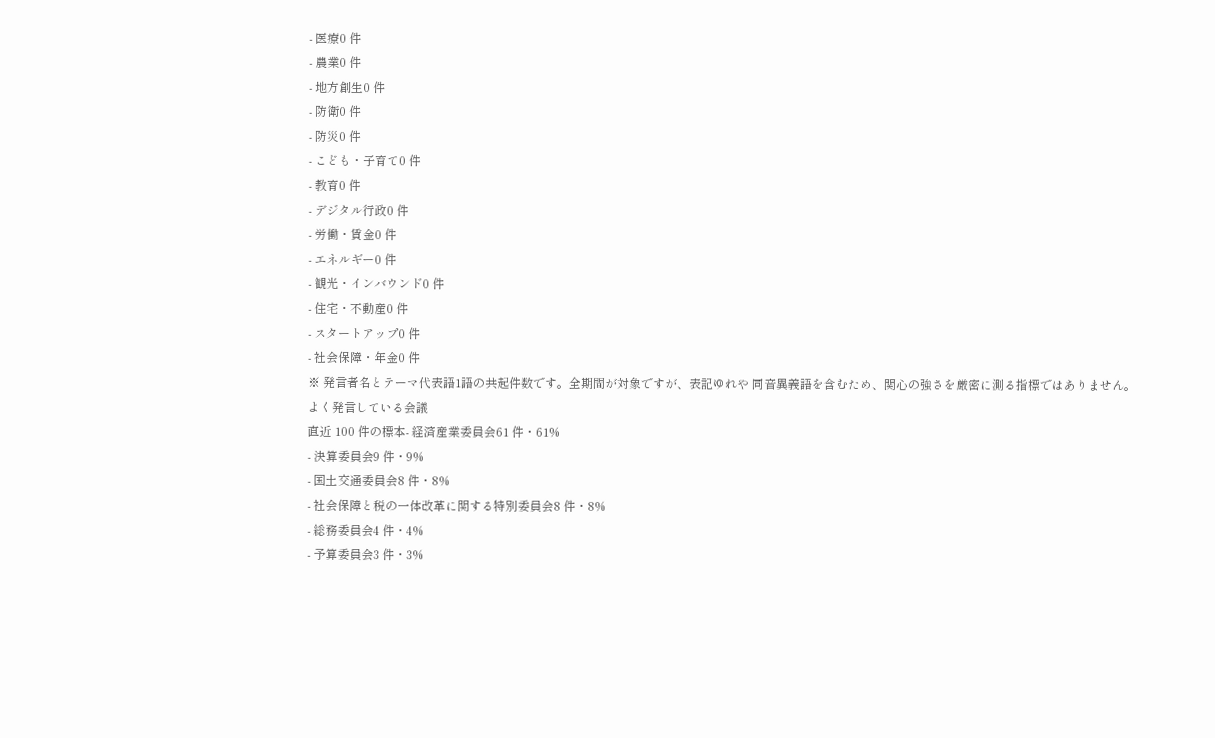- 医療0 件
- 農業0 件
- 地方創生0 件
- 防衛0 件
- 防災0 件
- こども・子育て0 件
- 教育0 件
- デジタル行政0 件
- 労働・賃金0 件
- エネルギー0 件
- 観光・インバウンド0 件
- 住宅・不動産0 件
- スタートアップ0 件
- 社会保障・年金0 件
※ 発言者名とテーマ代表語1語の共起件数です。全期間が対象ですが、表記ゆれや 同音異義語を含むため、関心の強さを厳密に測る指標ではありません。
よく発言している会議
直近 100 件の標本- 経済産業委員会61 件・61%
- 決算委員会9 件・9%
- 国土交通委員会8 件・8%
- 社会保障と税の一体改革に関する特別委員会8 件・8%
- 総務委員会4 件・4%
- 予算委員会3 件・3%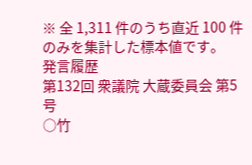※ 全 1,311 件のうち直近 100 件のみを集計した標本値です。
発言履歴
第132回 衆議院 大蔵委員会 第5号
○竹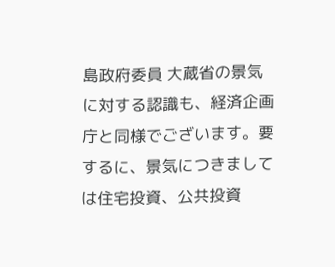島政府委員 大蔵省の景気に対する認識も、経済企画庁と同様でございます。要するに、景気につきましては住宅投資、公共投資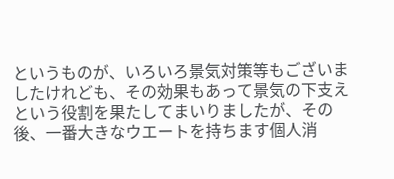というものが、いろいろ景気対策等もございましたけれども、その効果もあって景気の下支えという役割を果たしてまいりましたが、その後、一番大きなウエートを持ちます個人消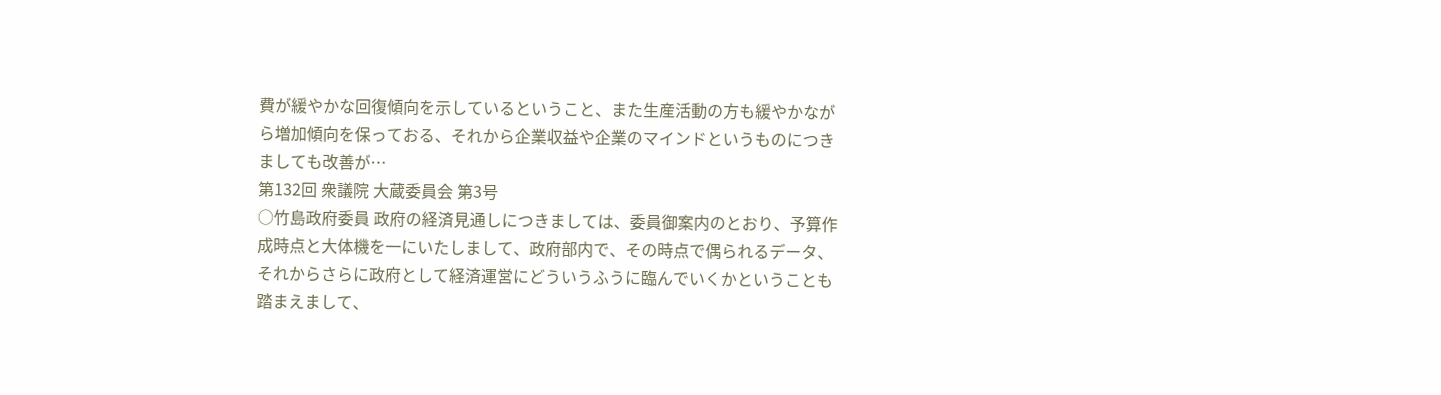費が緩やかな回復傾向を示しているということ、また生産活動の方も緩やかながら増加傾向を保っておる、それから企業収益や企業のマインドというものにつきましても改善が…
第132回 衆議院 大蔵委員会 第3号
○竹島政府委員 政府の経済見通しにつきましては、委員御案内のとおり、予算作成時点と大体機を一にいたしまして、政府部内で、その時点で偶られるデータ、それからさらに政府として経済運営にどういうふうに臨んでいくかということも踏まえまして、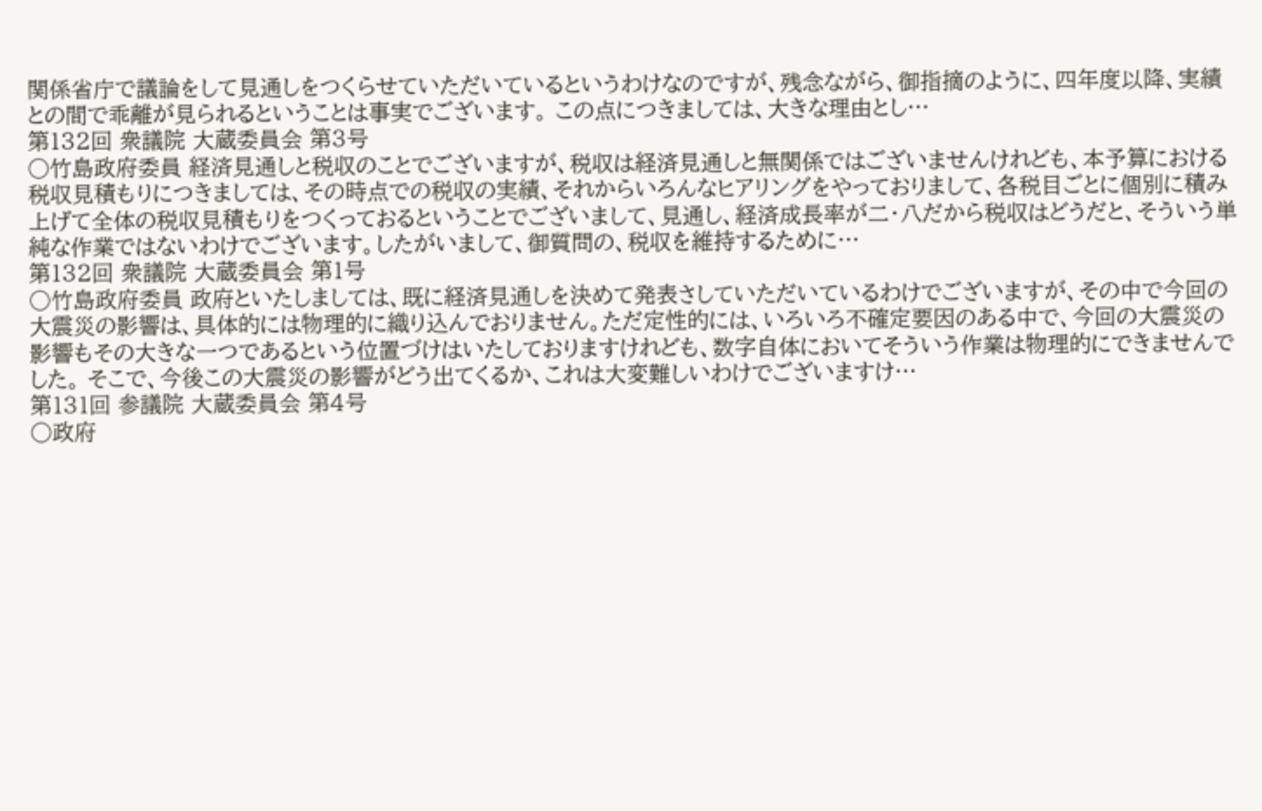関係省庁で議論をして見通しをつくらせていただいているというわけなのですが、残念ながら、御指摘のように、四年度以降、実績との間で乖離が見られるということは事実でございます。 この点につきましては、大きな理由とし…
第132回 衆議院 大蔵委員会 第3号
○竹島政府委員 経済見通しと税収のことでございますが、税収は経済見通しと無関係ではございませんけれども、本予算における税収見積もりにつきましては、その時点での税収の実績、それからいろんなヒアリングをやっておりまして、各税目ごとに個別に積み上げて全体の税収見積もりをつくっておるということでございまして、見通し、経済成長率が二・八だから税収はどうだと、そういう単純な作業ではないわけでございます。したがいまして、御質問の、税収を維持するために…
第132回 衆議院 大蔵委員会 第1号
○竹島政府委員 政府といたしましては、既に経済見通しを決めて発表さしていただいているわけでございますが、その中で今回の大震災の影響は、具体的には物理的に織り込んでおりません。ただ定性的には、いろいろ不確定要因のある中で、今回の大震災の影響もその大きな一つであるという位置づけはいたしておりますけれども、数字自体においてそういう作業は物理的にできませんでした。 そこで、今後この大震災の影響がどう出てくるか、これは大変難しいわけでございますけ…
第131回 参議院 大蔵委員会 第4号
○政府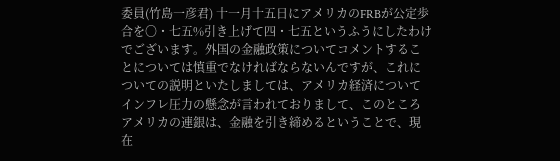委員(竹島一彦君) 十一月十五日にアメリカのFRBが公定歩合を〇・七五%引き上げて四・七五というふうにしたわけでございます。外国の金融政策についてコメントすることについては慎重でなければならないんですが、これについての説明といたしましては、アメリカ経済についてインフレ圧力の懸念が言われておりまして、このところアメリカの連銀は、金融を引き締めるということで、現在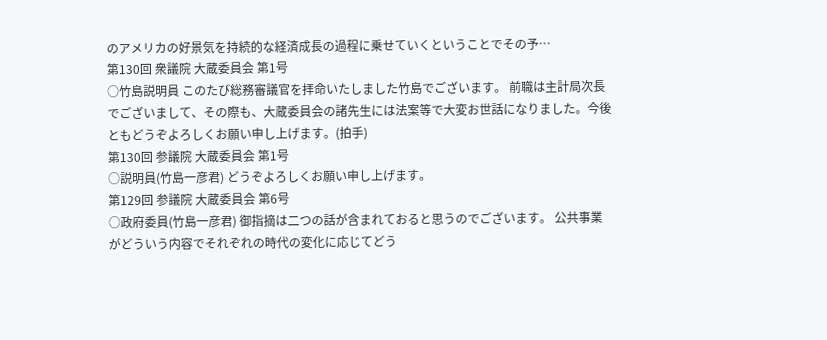のアメリカの好景気を持続的な経済成長の過程に乗せていくということでその予…
第130回 衆議院 大蔵委員会 第1号
○竹島説明員 このたび総務審議官を拝命いたしました竹島でございます。 前職は主計局次長でございまして、その際も、大蔵委員会の諸先生には法案等で大変お世話になりました。今後ともどうぞよろしくお願い申し上げます。(拍手)
第130回 参議院 大蔵委員会 第1号
○説明員(竹島一彦君) どうぞよろしくお願い申し上げます。
第129回 参議院 大蔵委員会 第6号
○政府委員(竹島一彦君) 御指摘は二つの話が含まれておると思うのでございます。 公共事業がどういう内容でそれぞれの時代の変化に応じてどう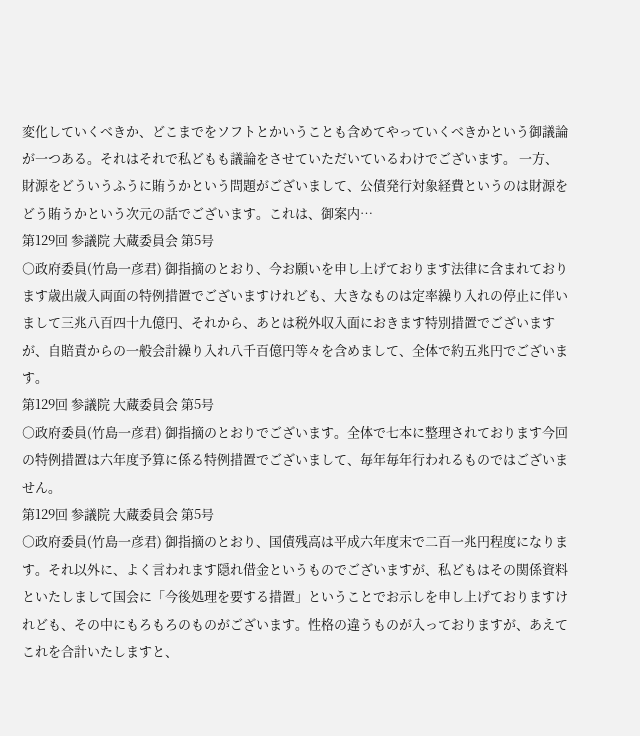変化していくべきか、どこまでをソフトとかいうことも含めてやっていくべきかという御議論が一つある。それはそれで私どもも議論をさせていただいているわけでございます。 一方、財源をどういうふうに賄うかという問題がございまして、公債発行対象経費というのは財源をどう賄うかという次元の話でございます。これは、御案内…
第129回 参議院 大蔵委員会 第5号
○政府委員(竹島一彦君) 御指摘のとおり、今お願いを申し上げております法律に含まれております歳出歳入両面の特例措置でございますけれども、大きなものは定率繰り入れの停止に伴いまして三兆八百四十九億円、それから、あとは税外収入面におきます特別措置でございますが、自賠責からの一般会計繰り入れ八千百億円等々を含めまして、全体で約五兆円でございます。
第129回 参議院 大蔵委員会 第5号
○政府委員(竹島一彦君) 御指摘のとおりでございます。全体で七本に整理されております今回の特例措置は六年度予算に係る特例措置でございまして、毎年毎年行われるものではございません。
第129回 参議院 大蔵委員会 第5号
○政府委員(竹島一彦君) 御指摘のとおり、国債残高は平成六年度末で二百一兆円程度になります。それ以外に、よく言われます隠れ借金というものでございますが、私どもはその関係資料といたしまして国会に「今後処理を要する措置」ということでお示しを申し上げておりますけれども、その中にもろもろのものがございます。性格の違うものが入っておりますが、あえてこれを合計いたしますと、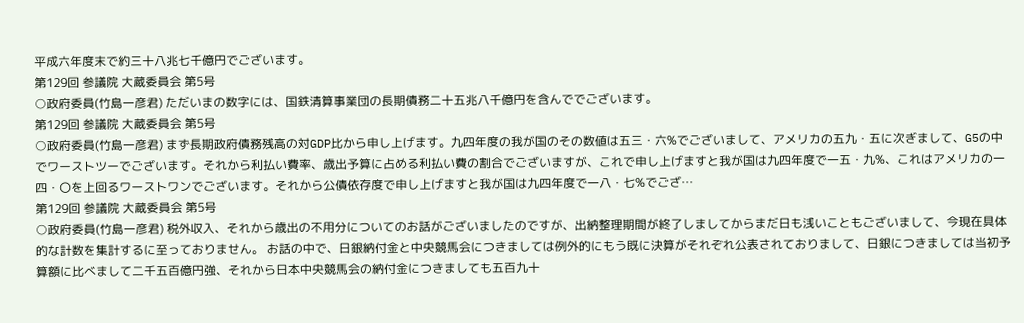平成六年度末で約三十八兆七千億円でございます。
第129回 参議院 大蔵委員会 第5号
○政府委員(竹島一彦君) ただいまの数字には、国鉄清算事業団の長期債務二十五兆八千億円を含んででございます。
第129回 参議院 大蔵委員会 第5号
○政府委員(竹島一彦君) まず長期政府債務残高の対GDP比から申し上げます。九四年度の我が国のその数値は五三・六%でございまして、アメリカの五九・五に次ぎまして、G5の中でワーストツーでございます。それから利払い費率、歳出予算に占める利払い費の割合でございますが、これで申し上げますと我が国は九四年度で一五・九%、これはアメリカの一四・〇を上回るワーストワンでございます。それから公債依存度で申し上げますと我が国は九四年度で一八・七%でござ…
第129回 参議院 大蔵委員会 第5号
○政府委員(竹島一彦君) 税外収入、それから歳出の不用分についてのお話がございましたのですが、出納整理期間が終了しましてからまだ日も浅いこともございまして、今現在具体的な計数を集計するに至っておりません。 お話の中で、日銀納付金と中央競馬会につきましては例外的にもう既に決算がそれぞれ公表されておりまして、日銀につきましては当初予算額に比べまして二千五百億円強、それから日本中央競馬会の納付金につきましても五百九十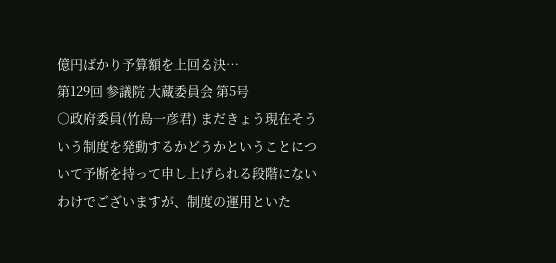億円ばかり予算額を上回る決…
第129回 参議院 大蔵委員会 第5号
○政府委員(竹島一彦君) まだきょう現在そういう制度を発動するかどうかということについて予断を持って申し上げられる段階にないわけでございますが、制度の運用といた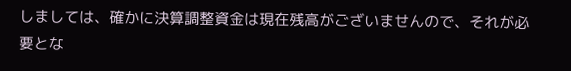しましては、確かに決算調整資金は現在残高がございませんので、それが必要とな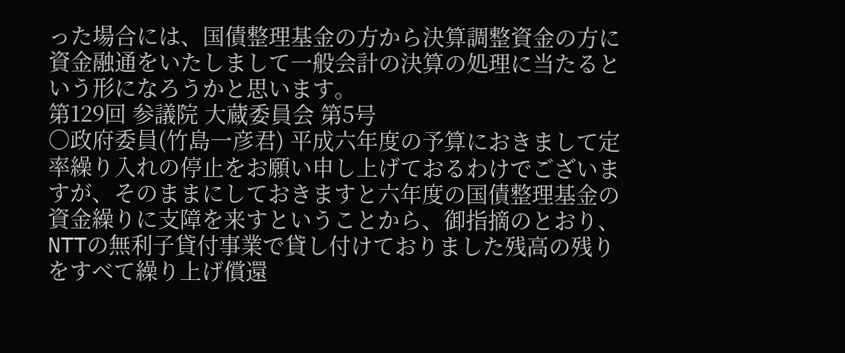った場合には、国債整理基金の方から決算調整資金の方に資金融通をいたしまして一般会計の決算の処理に当たるという形になろうかと思います。
第129回 参議院 大蔵委員会 第5号
○政府委員(竹島一彦君) 平成六年度の予算におきまして定率繰り入れの停止をお願い申し上げておるわけでございますが、そのままにしておきますと六年度の国債整理基金の資金繰りに支障を来すということから、御指摘のとおり、NTTの無利子貸付事業で貸し付けておりました残高の残りをすべて繰り上げ償還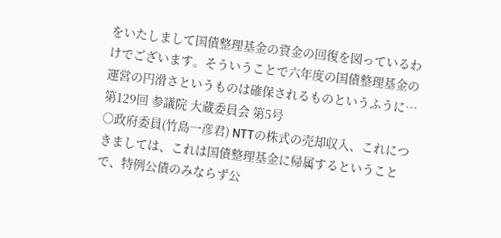をいたしまして国債整理基金の資金の回復を図っているわけでございます。そういうことで六年度の国債整理基金の運営の円滑さというものは確保されるものというふうに…
第129回 参議院 大蔵委員会 第5号
○政府委員(竹島一彦君) NTTの株式の売却収入、これにつきましては、これは国債整理基金に帰属するということで、特例公債のみならず公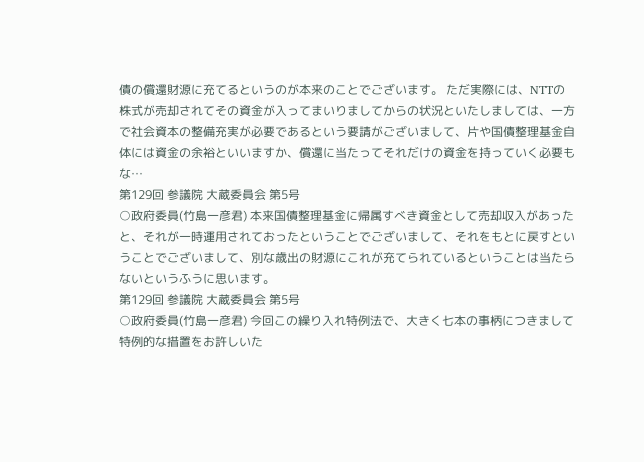債の償還財源に充てるというのが本来のことでございます。 ただ実際には、NTTの株式が売却されてその資金が入ってまいりましてからの状況といたしましては、一方で社会資本の整備充実が必要であるという要請がございまして、片や国債整理基金自体には資金の余裕といいますか、償還に当たってそれだけの資金を持っていく必要もな…
第129回 参議院 大蔵委員会 第5号
○政府委員(竹島一彦君) 本来国債整理基金に帰属すべき資金として売却収入があったと、それが一時運用されておったということでございまして、それをもとに戻すということでございまして、別な歳出の財源にこれが充てられているということは当たらないというふうに思います。
第129回 参議院 大蔵委員会 第5号
○政府委員(竹島一彦君) 今回この繰り入れ特例法で、大きく七本の事柄につきまして特例的な措置をお許しいた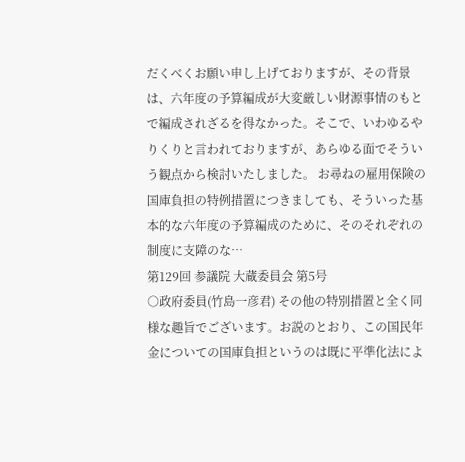だくべくお願い申し上げておりますが、その背景は、六年度の予算編成が大変厳しい財源事情のもとで編成されざるを得なかった。そこで、いわゆるやりくりと言われておりますが、あらゆる面でそういう観点から検討いたしました。 お尋ねの雇用保険の国庫負担の特例措置につきましても、そういった基本的な六年度の予算編成のために、そのそれぞれの制度に支障のな…
第129回 参議院 大蔵委員会 第5号
○政府委員(竹島一彦君) その他の特別措置と全く同様な趣旨でございます。お説のとおり、この国民年金についての国庫負担というのは既に平準化法によ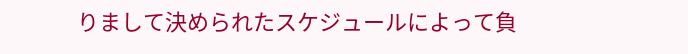りまして決められたスケジュールによって負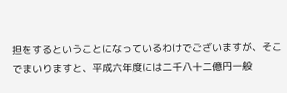担をするということになっているわけでございますが、そこでまいりますと、平成六年度には二千八十二億円一般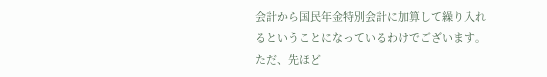会計から国民年金特別会計に加算して繰り入れるということになっているわけでございます。 ただ、先ほど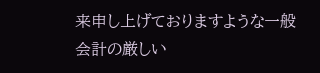来申し上げておりますような一般会計の厳しい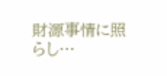財源事情に照らし…